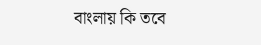বাংলায় কি তবে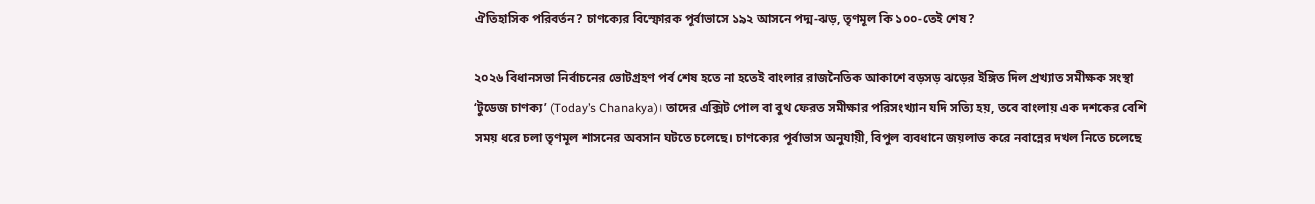ঐতিহাসিক পরিবর্তন? চাণক্যের বিস্ফোরক পূর্বাভাসে ১৯২ আসনে পদ্ম-ঝড়, তৃণমূল কি ১০০-তেই শেষ?

২০২৬ বিধানসভা নির্বাচনের ভোটগ্রহণ পর্ব শেষ হতে না হতেই বাংলার রাজনৈতিক আকাশে বড়সড় ঝড়ের ইঙ্গিত দিল প্রখ্যাত সমীক্ষক সংস্থা ‘টুডেজ চাণক্য’ (Today’s Chanakya)। তাদের এক্সিট পোল বা বুথ ফেরত সমীক্ষার পরিসংখ্যান যদি সত্যি হয়, তবে বাংলায় এক দশকের বেশি সময় ধরে চলা তৃণমূল শাসনের অবসান ঘটতে চলেছে। চাণক্যের পূর্বাভাস অনুযায়ী, বিপুল ব্যবধানে জয়লাভ করে নবান্নের দখল নিতে চলেছে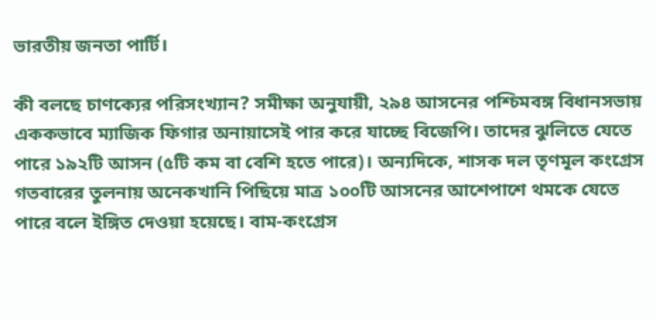ভারতীয় জনতা পার্টি।

কী বলছে চাণক্যের পরিসংখ্যান? সমীক্ষা অনুযায়ী, ২৯৪ আসনের পশ্চিমবঙ্গ বিধানসভায় এককভাবে ম্যাজিক ফিগার অনায়াসেই পার করে যাচ্ছে বিজেপি। তাদের ঝুলিতে যেতে পারে ১৯২টি আসন (৫টি কম বা বেশি হতে পারে)। অন্যদিকে, শাসক দল তৃণমূল কংগ্রেস গতবারের তুলনায় অনেকখানি পিছিয়ে মাত্র ১০০টি আসনের আশেপাশে থমকে যেতে পারে বলে ইঙ্গিত দেওয়া হয়েছে। বাম-কংগ্রেস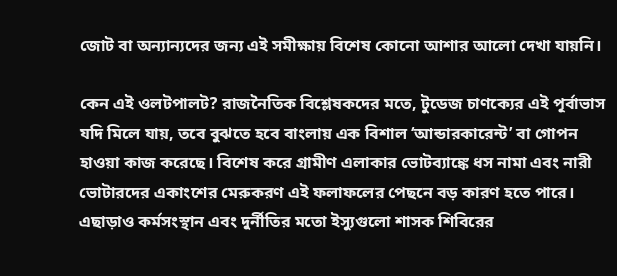জোট বা অন্যান্যদের জন্য এই সমীক্ষায় বিশেষ কোনো আশার আলো দেখা যায়নি।

কেন এই ওলটপালট? রাজনৈতিক বিশ্লেষকদের মতে, টুডেজ চাণক্যের এই পূর্বাভাস যদি মিলে যায়, তবে বুঝতে হবে বাংলায় এক বিশাল ‘আন্ডারকারেন্ট’ বা গোপন হাওয়া কাজ করেছে। বিশেষ করে গ্রামীণ এলাকার ভোটব্যাঙ্কে ধস নামা এবং নারী ভোটারদের একাংশের মেরুকরণ এই ফলাফলের পেছনে বড় কারণ হতে পারে। এছাড়াও কর্মসংস্থান এবং দুর্নীতির মতো ইস্যুগুলো শাসক শিবিরের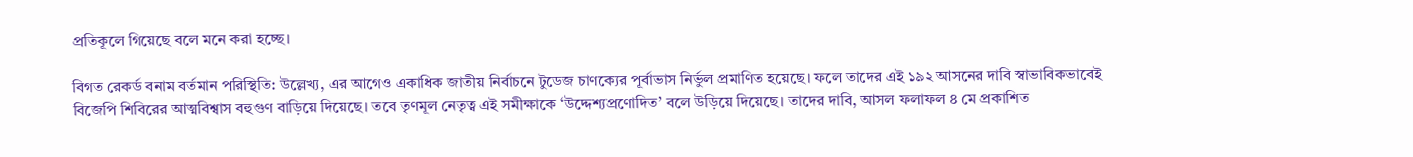প্রতিকূলে গিয়েছে বলে মনে করা হচ্ছে।

বিগত রেকর্ড বনাম বর্তমান পরিস্থিতি: উল্লেখ্য, এর আগেও একাধিক জাতীয় নির্বাচনে টুডেজ চাণক্যের পূর্বাভাস নির্ভুল প্রমাণিত হয়েছে। ফলে তাদের এই ১৯২ আসনের দাবি স্বাভাবিকভাবেই বিজেপি শিবিরের আত্মবিশ্বাস বহুগুণ বাড়িয়ে দিয়েছে। তবে তৃণমূল নেতৃত্ব এই সমীক্ষাকে ‘উদ্দেশ্যপ্রণোদিত’ বলে উড়িয়ে দিয়েছে। তাদের দাবি, আসল ফলাফল ৪ মে প্রকাশিত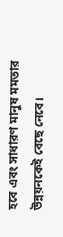হবে এবং সাধারণ মানুষ মমতার উন্নয়নকেই বেছে নেবে।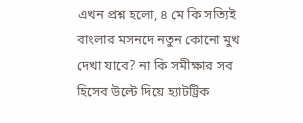এখন প্রশ্ন হলো, ৪ মে কি সত্যিই বাংলার মসনদে নতুন কোনো মুখ দেখা যাবে? না কি সমীক্ষার সব হিসেব উল্টে দিয়ে হ্যাটট্রিক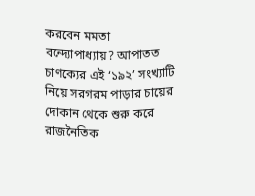করবেন মমতা বন্দ্যোপাধ্যায়? আপাতত চাণক্যের এই ‘১৯২’ সংখ্যাটি নিয়ে সরগরম পাড়ার চায়ের দোকান থেকে শুরু করে রাজনৈতিক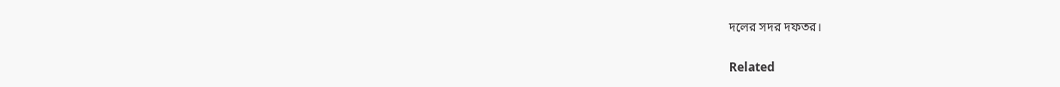দলের সদর দফতর।

Related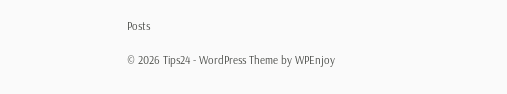Posts

© 2026 Tips24 - WordPress Theme by WPEnjoy